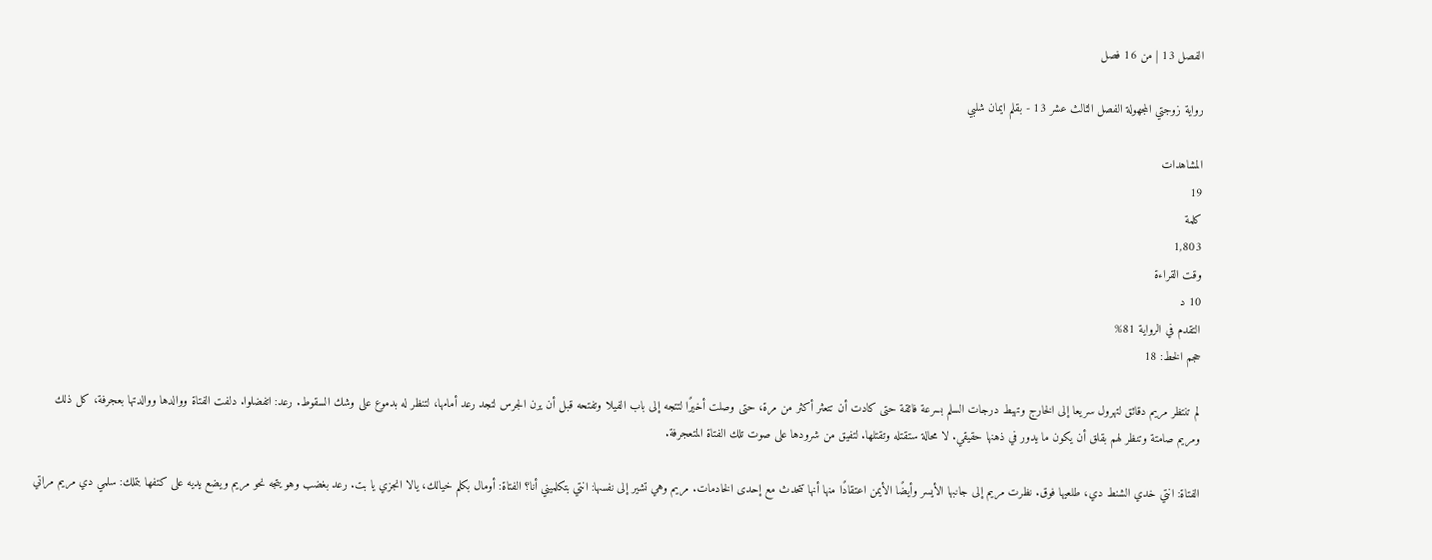الفصل 13 | من 16 فصل

رواية زوجتي المجهولة الفصل الثالث عشر 13 - بقلم ايمان شلبي

المشاهدات
19
كلمة
1,803
وقت القراءة
10 د
التقدم في الرواية 81%
حجم الخط: 18

لم تنتظر مريم دقائق لتهرول سريعا إلى الخارج وتهبط درجات السلم بسرعة فائقة حتى كادت أن تتعثر أكثر من مرة، حتى وصلت أخيرًا لتتجه إلى باب الفيلا وتفتحه قبل أن يرن الجرس لتجد رعد أمامها، لتنظر له بدموع على وشك السقوط. رعد: اتفضلوا. دلفت الفتاة ووالدها ووالدتها بعجرفة، كل ذلك ومريم صامتة وتنظر لهم بقلق أن يكون ما يدور في ذهنها حقيقي. لا محالة ستقتله وتقتلها. لتفيق من شرودها على صوت تلك الفتاة المتعجرفة.

الفتاة: انتي خدي الشنط دي، طلعيها فوق. نظرت مريم إلى جانبها الأيسر وأيضًا الأيمن اعتقادًا منها أنها تتحدث مع إحدى الخادمات. مريم وهي تشير إلى نفسها: انتي بتكلميني أنا؟ الفتاة: أومال بكلم خيالك، يالا انجزي يا بت. رعد بغضب وهو يتجه نحو مريم ويضع يديه على كتفها بتملك: سلمي دي مريم مراتي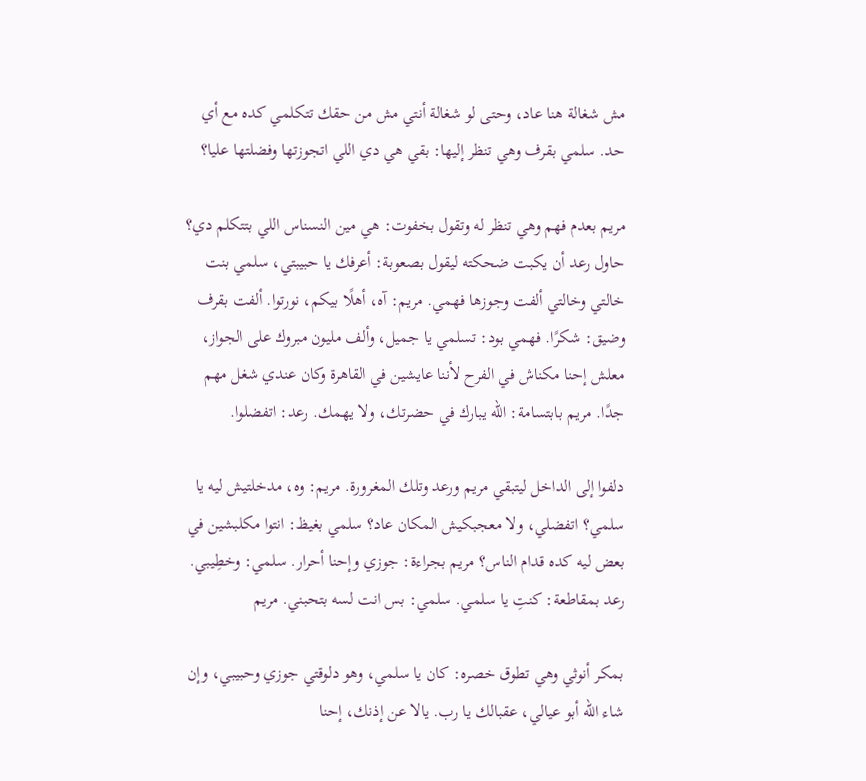مش شغالة هنا عاد، وحتى لو شغالة أنتي مش من حقك تتكلمي كده مع أي حد. سلمي بقرف وهي تنظر إليها: بقي هي دي اللي اتجوزتها وفضلتها عليا؟

مريم بعدم فهم وهي تنظر له وتقول بخفوت: هي مين النسناس اللي بتتكلم دي؟ حاول رعد أن يكبت ضحكته ليقول بصعوبة: أعرفك يا حبيبتي، سلمي بنت خالتي وخالتي ألفت وجوزها فهمي. مريم: آه، أهلًا بيكم، نورتوا. ألفت بقرف وضيق: شكرًا. فهمي بود: تسلمي يا جميل، وألف مليون مبروك على الجواز، معلش إحنا مكناش في الفرح لأننا عايشين في القاهرة وكان عندي شغل مهم جدًا. مريم بابتسامة: الله يبارك في حضرتك، ولا يهمك. رعد: اتفضلوا.

دلفوا إلى الداخل ليتبقي مريم ورعد وتلك المغرورة. مريم: وه، مدخلتيش ليه يا سلمي؟ اتفضلي، ولا معجبكيش المكان عاد؟ سلمي بغيظ: انتوا مكلبشين في بعض ليه كده قدام الناس؟ مريم بجراءة: جوزي وإحنا أحرار. سلمي: وخطِيبي. رعد بمقاطعة: كنتِ يا سلمي. سلمي: بس انت لسه بتحبني. مريم

بمكر أنوثي وهي تطوق خصره: كان يا سلمي، وهو دلوقتي جوزي وحبيبي، وإن شاء الله أبو عيالي، عقبالك يا رب. يالا عن إذنك، إحنا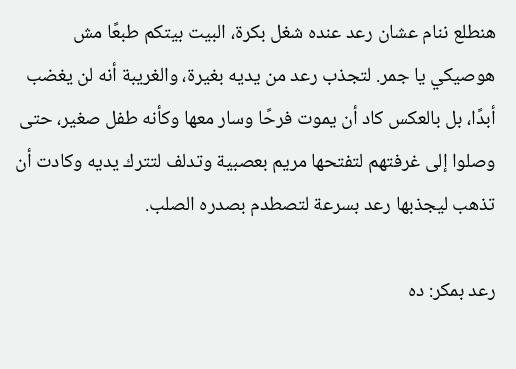هنطلع ننام عشان رعد عنده شغل بكرة، البيت بيتكم طبعًا مش هوصيكي يا جمر. لتجذب رعد من يديه بغيرة، والغريبة أنه لن يغضب أبدًا، بل بالعكس كاد أن يموت فرحًا وسار معها وكأنه طفل صغير، حتى وصلوا إلى غرفتهم لتفتحها مريم بعصبية وتدلف لتترك يديه وكادت أن تذهب ليجذبها رعد بسرعة لتصطدم بصدره الصلب.

رعد بمكر: ده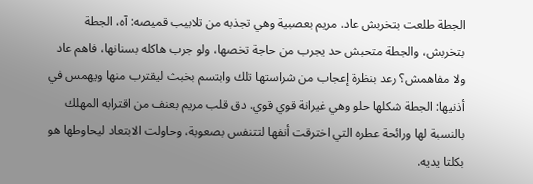الجطة طلعت بتخربش عاد. مريم بعصبية وهي تجذبه من تلابيب قميصه: آه، الجطة بتخربش، والجطة متحبش حد يجرب من حاجة تخصها، ولو جرب هاكله بسنانها، فاهم عاد ولا مفاهمش؟ رعد بنظرة إعجاب من شراستها تلك وابتسم بخبث ليقترب منها ويهمس في أذنيها: الجطة شكلها حلو وهي غيرانة قوي قوي. دق قلب مريم بعنف من اقترابه المهلك بالنسبة لها ورائحة عطره التي اخترقت أنفها لتتنفس بصعوبة، وحاولت الابتعاد ليحاوطها هو بكلتا يديه.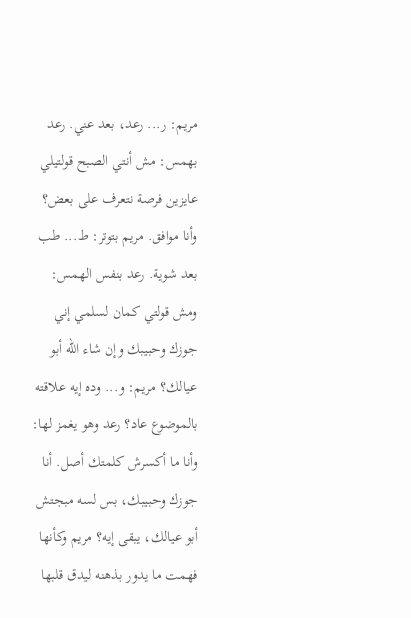مريم: ر... رعد، بعد عني. رعد بهمس: مش أنتي الصبح قولتيلي عايزين فرصة نتعرف على بعض؟ وأنا موافق. مريم بتوتر: ط... طب بعد شوية. رعد بنفس الهمس: ومش قولتي كمان لسلمي إني جوزك وحبيبك وإن شاء الله أبو عيالك؟ مريم: و... وده إيه علاقته بالموضوع عاد؟ رعد وهو يغمز لها: وأنا ما أكسرش كلمتك أصل. أنا جوزك وحبيبك، بس لسه مبجتش أبو عيالك، يبقى إيه؟ مريم وكأنها فهمت ما يدور بذهنه ليدق قلبها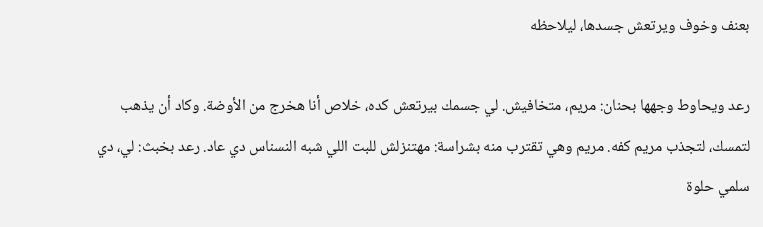بعنف وخوف ويرتعش جسدها، ليلاحظه

رعد ويحاوط وجهها بحنان: مريم، متخافيش. لي جسمك بيرتعش كده، خلاص أنا هخرج من الأوضة. وكاد أن يذهب لتمسك، لتجذب مريم كفه. مريم وهي تقترب منه بشراسة: مهتنزلش للبت اللي شبه النسناس دي عاد. رعد بخبث: لي، دي سلمي حلوة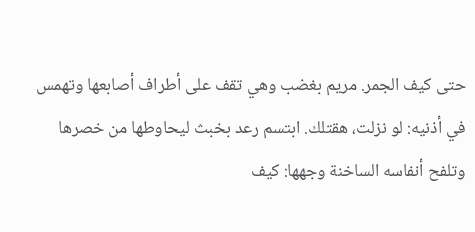حتى كيف الجمر. مريم بغضب وهي تقف على أطراف أصابعها وتهمس في أذنيه: لو نزلت، هقتلك. ابتسم رعد بخبث ليحاوطها من خصرها وتلفح أنفاسه الساخنة وجهها: كيف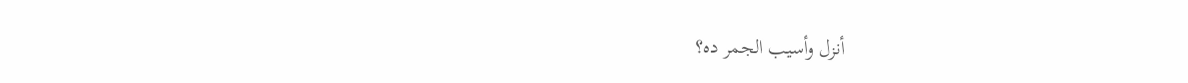أنزل وأسيب الجمر ده؟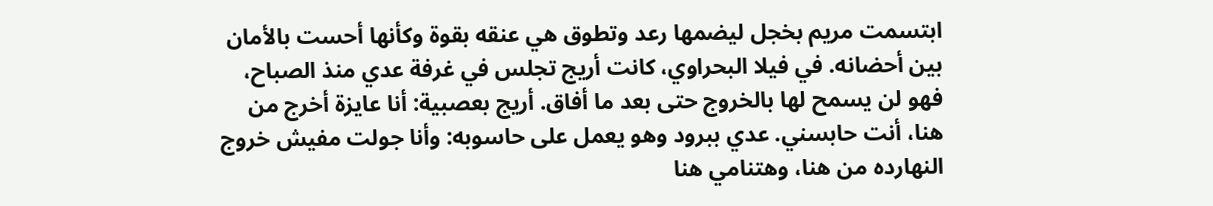ابتسمت مريم بخجل ليضمها رعد وتطوق هي عنقه بقوة وكأنها أحست بالأمان بين أحضانه. في فيلا البحراوي، كانت أريج تجلس في غرفة عدي منذ الصباح، فهو لن يسمح لها بالخروج حتى بعد ما أفاق. أريج بعصبية: أنا عايزة أخرج من هنا، أنت حابسني. عدي ببرود وهو يعمل على حاسوبه: وأنا جولت مفيش خروج النهارده من هنا، وهتنامي هنا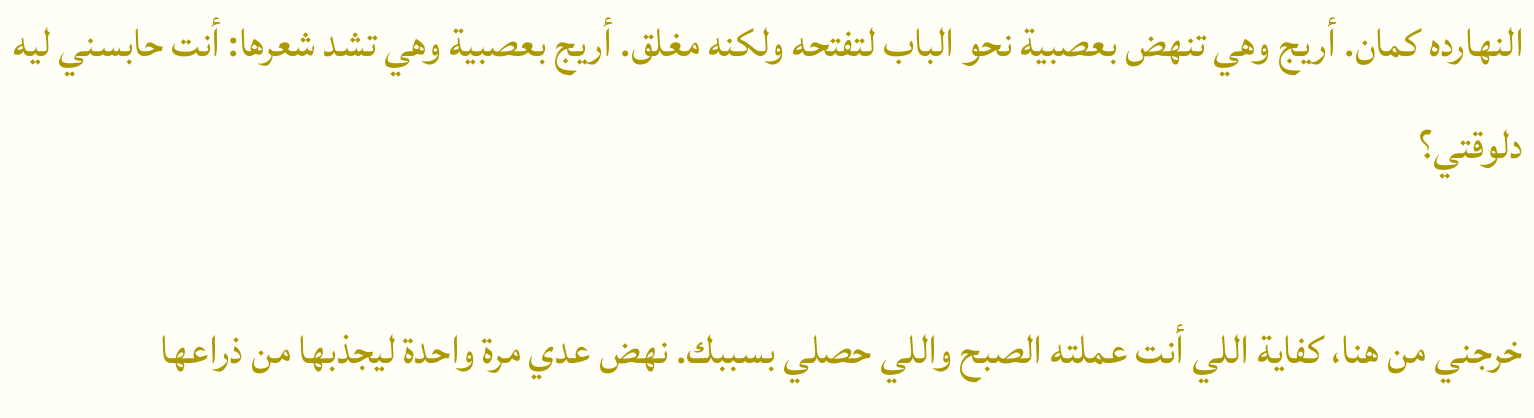النهارده كمان. أريج وهي تنهض بعصبية نحو الباب لتفتحه ولكنه مغلق. أريج بعصبية وهي تشد شعرها: أنت حابسني ليه دلوقتي؟

خرجني من هنا، كفاية اللي أنت عملته الصبح واللي حصلي بسببك. نهض عدي مرة واحدة ليجذبها من ذراعها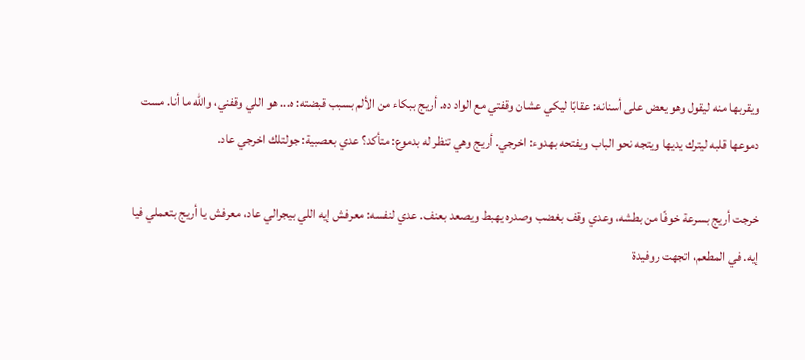ويقربها منه ليقول وهو يعض على أسنانه: عقابًا ليكي عشان وقفتي مع الواد ده. أريج ببكاء من الألم بسبب قبضته: ه... هو اللي وقفني، والله ما أنا. مست دموعها قلبه ليترك يديها ويتجه نحو الباب ويفتحه بهدوء: اخرجي. أريج وهي تنظر له بدموع: متأكد؟ عدي بعصبية: جولتلك اخرجي عاد.

خرجت أريج بسرعة خوفًا من بطشه، وعدي وقف بغضب وصدره يهبط ويصعد بعنف. عدي لنفسه: معرفش إيه اللي بيجرالي عاد، معرفش يا أريج بتعملي فيا إيه. في المطعم، اتجهت روفيدة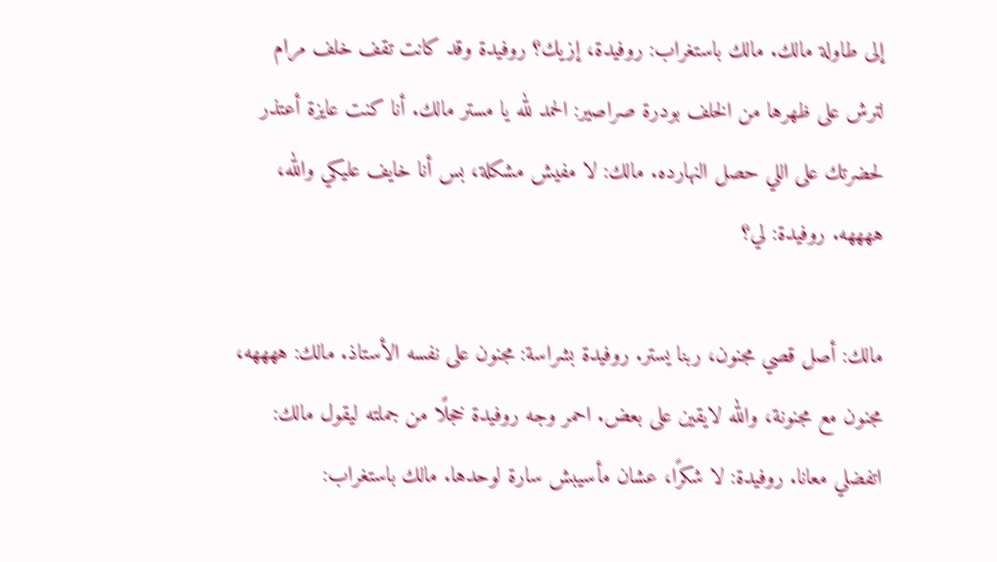إلى طاولة مالك. مالك باستغراب: روفيدة، إزيك؟ روفيدة وقد كانت تقف خلف مرام لترش على ظهرها من الخلف بودرة صراصير: الحمد لله يا مستر مالك. أنا كنت عايزة أعتذر لحضرتك على اللي حصل النهارده. مالك: لا مفيش مشكلة، بس أنا خايف عليكي والله، ههههه. روفيدة: لي؟

مالك: أصل قصي مجنون، ربنا يستر. روفيدة بشراسة: مجنون على نفسه الأستاذ. مالك: ههههه، مجنون مع مجنونة، والله لايقين على بعض. احمر وجه روفيدة خجلًا من جملته ليقول مالك: اتفضلي معانا. روفيدة: لا شكرًا، عشان مأسيبش سارة لوحدها. مالك باستغراب: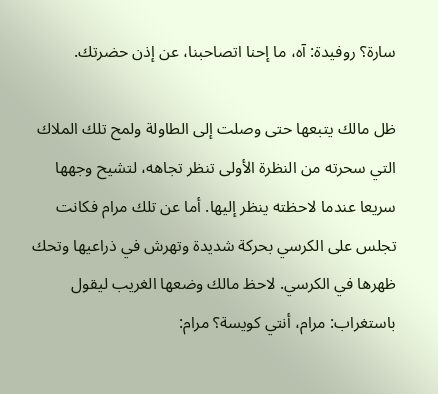سارة؟ روفيدة: آه، ما إحنا اتصاحبنا، عن إذن حضرتك.

ظل مالك يتبعها حتى وصلت إلى الطاولة ولمح تلك الملاك التي سحرته من النظرة الأولى تنظر تجاهه، لتشيح وجهها سريعا عندما لاحظته ينظر إليها. أما عن تلك مرام فكانت تجلس على الكرسي بحركة شديدة وتهرش في ذراعيها وتحك ظهرها في الكرسي. لاحظ مالك وضعها الغريب ليقول باستغراب: مرام، أنتي كويسة؟ مرام: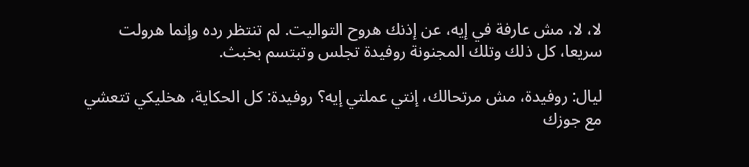لا، لا، مش عارفة في إيه، عن إذنك هروح التواليت. لم تنتظر رده وإنما هرولت سريعا، كل ذلك وتلك المجنونة روفيدة تجلس وتبتسم بخبث.

ليال: روفيدة، مش مرتحالك، إنتي عملتي إيه؟ روفيدة: كل الحكاية، هخليكي تتعشي مع جوزك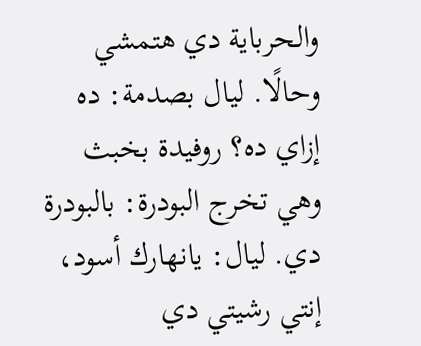والحرباية دي هتمشي وحالًا. ليال بصدمة: ده إزاي ده؟ روفيدة بخبث وهي تخرج البودرة: بالبودرة دي. ليال: يانهارك أسود، إنتي رشيتي دي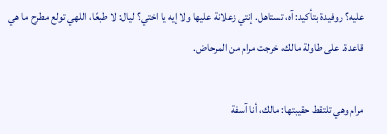عليه؟ روفيدة بتأكيد: آه، تستاهل. إنتي زعلانة عليها ولا إيه يا اختي؟ ليال: لا طبعًا، اللهي تولع مطرح ما هي قاعدة. على طاولة مالك، خرجت مرام من المرحاض.

مرام وهي تلتقط حقيبتها: مالك، أنا آسفة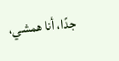جدًا، أنا همشي،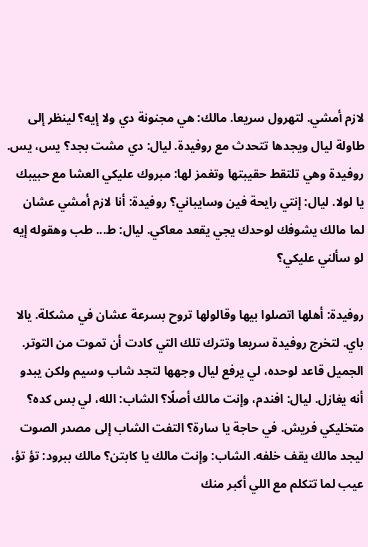لازم أمشي. لتهرول سريعا. مالك: هي مجنونة دي ولا إيه؟ لينظر إلى طاولة ليال ويجدها تتحدث مع روفيدة. ليال: دي مشت بجد؟ يس، يس. روفيدة وهي تلتقط حقيبتها وتغمز لها: مبروك عليكي العشا مع حبيبك يا لولا. ليال: إنتي رايحة فين وسايباني؟ روفيدة: أنا لازم أمشي عشان لما مالك يشوفك لوحدك يجي يقعد معاكي. ليال: ط... طب وهقوله إيه لو سألني عليكي؟

روفيدة: أهلها اتصلوا بيها وقالولها تروح بسرعة عشان في مشكلة. يالا باي. لتخرج روفيدة سريعا وتترك تلك التي كادت أن تموت من التوتر. الجميل قاعد لوحده، لي يرفع ليال وجهها لتجد شاب وسيم ولكن يبدو أنه يغازل. ليال: افندم، وإنت مالك أصلًا؟ الشاب: الله، لي بس كده؟ متخليكي فريش. في حاجة يا سارة؟ التفت الشاب إلى مصدر الصوت ليجد مالك يقف خلفه. الشاب: وإنت مالك يا كابتن؟ مالك ببرود: تؤ تؤ، عيب لما تتكلم مع اللي أكبر منك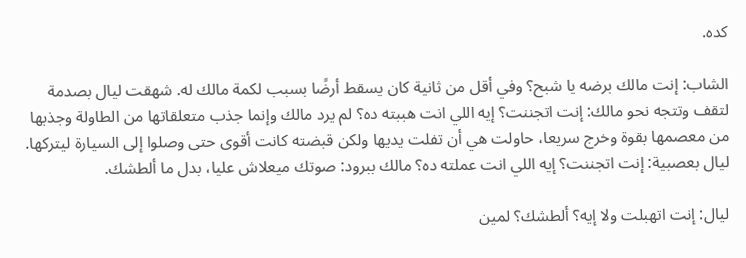كده.

الشاب: إنت مالك برضه يا شبح؟ وفي أقل من ثانية كان يسقط أرضًا بسبب لكمة مالك له. شهقت ليال بصدمة لتقف وتتجه نحو مالك: إنت اتجننت؟ إيه اللي انت هببته ده؟ لم يرد مالك وإنما جذب متعلقاتها من الطاولة وجذبها من معصمها بقوة وخرج سريعا، حاولت هي أن تفلت يديها ولكن قبضته كانت أقوى حتى وصلوا إلى السيارة ليتركها. ليال بعصبية: إنت اتجننت؟ إيه اللي انت عملته ده؟ مالك ببرود: صوتك ميعلاش عليا، بدل ما ألطشك.

ليال: إنت اتهبلت ولا إيه؟ ألطشك؟ لمين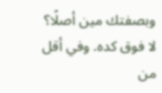وبصفتك مين أصلًا؟ لا فوق كده. وفي أقل من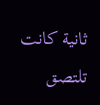ثانية كانت تلتصق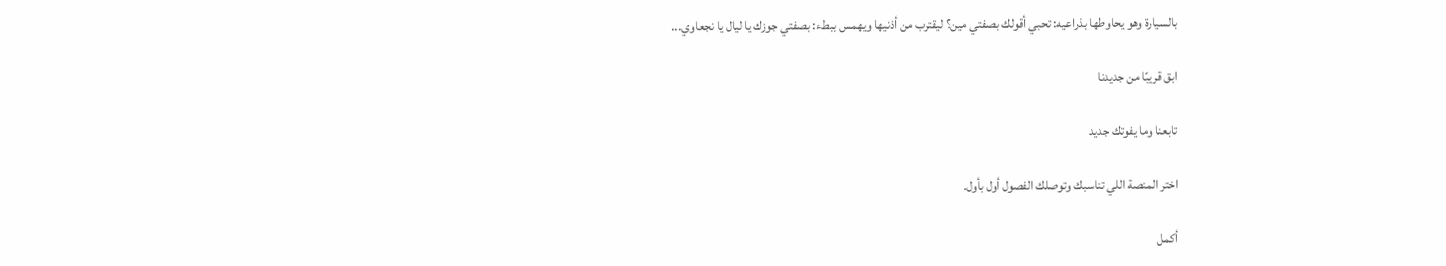بالسيارة وهو يحاوطها بذراعيه: تحبي أقولك بصفتي مين؟ ليقترب من أذنيها ويهمس ببطء: بصفتي جوزك يا ليال يا نجعاوي...

ابق قريبًا من جديدنا

تابعنا وما يفوتك جديد

اختر المنصة اللي تناسبك وتوصلك الفصول أول بأول.

أكمل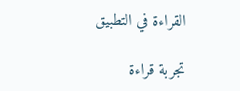القراءة في التطبيق

تجربة قراءة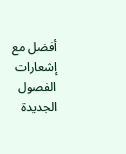أفضل مع إشعارات الفصول الجديدة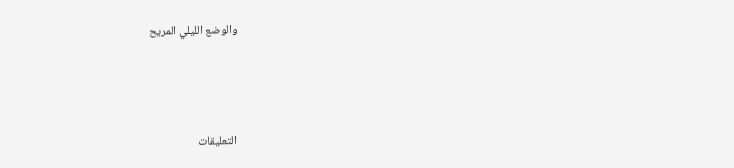والوضع الليلي المريح



التعليقات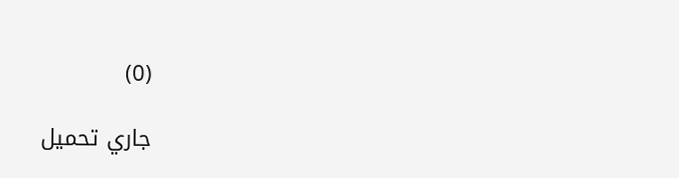(0)

جاري تحميل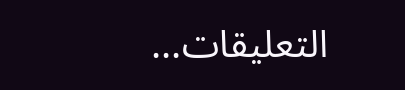التعليقات...